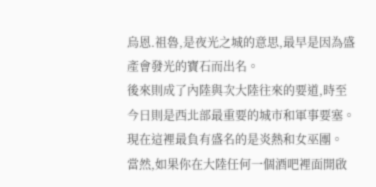烏恩.祖魯,是夜光之城的意思,最早是因為盛產會發光的寶石而出名。
後來則成了內陸與次大陸往來的要道,時至今日則是西北部最重要的城市和軍事要塞。
現在這裡最負有盛名的是炎熱和女巫團。
當然,如果你在大陸任何一個酒吧裡面開啟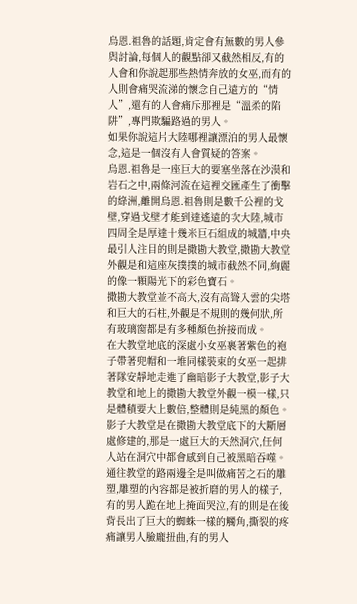烏恩.祖魯的話題,肯定會有無數的男人參與討論,每個人的觀點卻又截然相反,有的人會和你說起那些熱情奔放的女巫,而有的人則會痛哭流涕的懷念自己遠方的“情人”,還有的人會痛斥那裡是“溫柔的陷阱”,專門欺騙路過的男人。
如果你說這片大陸哪裡讓漂泊的男人最懷念,這是一個沒有人會質疑的答案。
烏恩.祖魯是一座巨大的要塞坐落在沙漠和岩石之中,兩條河流在這裡交匯產生了衝擊的綠洲,離開烏恩.祖魯則是數千公裡的戈壁,穿過戈壁才能到達遙遠的次大陸,城市四周全是厚達十幾米巨石組成的城牆,中央最引人注目的則是撒勘大教堂,撒勘大教堂外觀是和這座灰撲撲的城市截然不同,絢麗的像一顆陽光下的彩色寶石。
撒勘大教堂並不高大,沒有高聳入雲的尖塔和巨大的石柱,外觀是不規則的幾何狀,所有玻璃窗都是有多種顏色拚接而成。
在大教堂地底的深處小女巫裹著紫色的袍子帶著兜帽和一堆同樣裝束的女巫一起排著隊安靜地走進了幽暗影子大教堂,影子大教堂和地上的撒勘大教堂外觀一模一樣,只是體積要大上數倍,整體則是純黑的顏色。
影子大教堂是在撒勘大教堂底下的大斷層處修建的,那是一處巨大的天然洞穴,任何人站在洞穴中都會感到自己被黑暗吞噬。
通往教堂的路兩邊全是叫做痛苦之石的雕塑,雕塑的內容都是被折磨的男人的樣子,有的男人跪在地上掩面哭泣,有的則是在後背長出了巨大的蜘蛛一樣的觸角,撕裂的疼痛讓男人臉龐扭曲,有的男人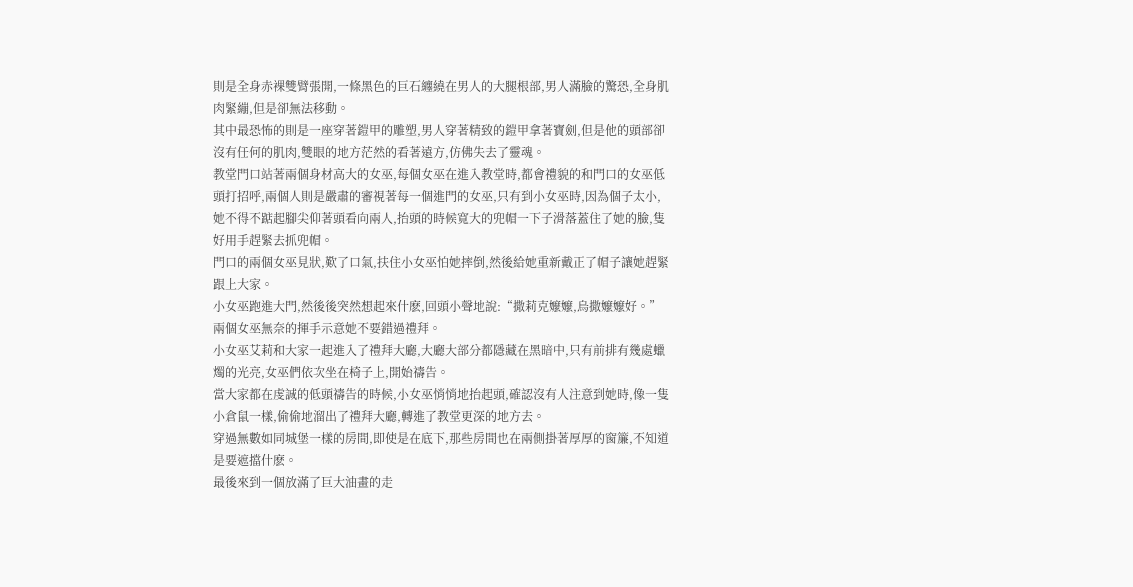則是全身赤裸雙臂張開,一條黑色的巨石纏繞在男人的大腿根部,男人滿臉的驚恐,全身肌肉緊繃,但是卻無法移動。
其中最恐怖的則是一座穿著鎧甲的雕塑,男人穿著精致的鎧甲拿著寶劍,但是他的頭部卻沒有任何的肌肉,雙眼的地方茫然的看著遠方,仿佛失去了靈魂。
教堂門口站著兩個身材高大的女巫,每個女巫在進入教堂時,都會禮貌的和門口的女巫低頭打招呼,兩個人則是嚴肅的審視著每一個進門的女巫,只有到小女巫時,因為個子太小,她不得不踮起腳尖仰著頭看向兩人,抬頭的時候寬大的兜帽一下子滑落蓋住了她的臉,隻好用手趕緊去抓兜帽。
門口的兩個女巫見狀,歎了口氣,扶住小女巫怕她摔倒,然後給她重新戴正了帽子讓她趕緊跟上大家。
小女巫跑進大門,然後後突然想起來什麽,回頭小聲地說:“撒莉克嬤嬤,烏撒嬤嬤好。”兩個女巫無奈的揮手示意她不要錯過禮拜。
小女巫艾莉和大家一起進入了禮拜大廳,大廳大部分都隱藏在黑暗中,只有前排有幾處蠟燭的光亮,女巫們依次坐在椅子上,開始禱告。
當大家都在虔誠的低頭禱告的時候,小女巫悄悄地抬起頭,確認沒有人注意到她時,像一隻小倉鼠一樣,偷偷地溜出了禮拜大廳,轉進了教堂更深的地方去。
穿過無數如同城堡一樣的房間,即使是在底下,那些房間也在兩側掛著厚厚的窗簾,不知道是要遮擋什麽。
最後來到一個放滿了巨大油畫的走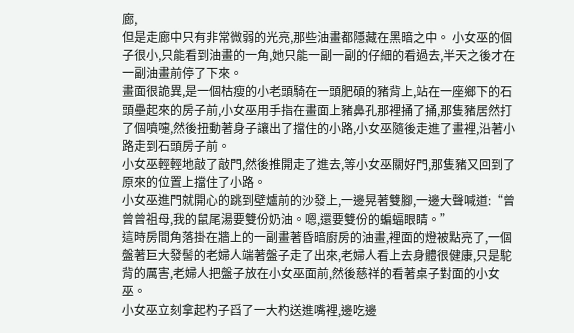廊,
但是走廊中只有非常微弱的光亮,那些油畫都隱藏在黑暗之中。 小女巫的個子很小,只能看到油畫的一角,她只能一副一副的仔細的看過去,半天之後才在一副油畫前停了下來。
畫面很詭異,是一個枯瘦的小老頭騎在一頭肥碩的豬背上,站在一座鄉下的石頭壘起來的房子前,小女巫用手指在畫面上豬鼻孔那裡捅了捅,那隻豬居然打了個噴嚏,然後扭動著身子讓出了擋住的小路,小女巫隨後走進了畫裡,沿著小路走到石頭房子前。
小女巫輕輕地敲了敲門,然後推開走了進去,等小女巫關好門,那隻豬又回到了原來的位置上擋住了小路。
小女巫進門就開心的跳到壁爐前的沙發上,一邊晃著雙腳,一邊大聲喊道:“曾曾曾祖母,我的鼠尾湯要雙份奶油。嗯,還要雙份的蝙蝠眼睛。”
這時房間角落掛在牆上的一副畫著昏暗廚房的油畫,裡面的燈被點亮了,一個盤著巨大發髻的老婦人端著盤子走了出來,老婦人看上去身體很健康,只是駝背的厲害,老婦人把盤子放在小女巫面前,然後慈祥的看著桌子對面的小女巫。
小女巫立刻拿起杓子舀了一大杓送進嘴裡,邊吃邊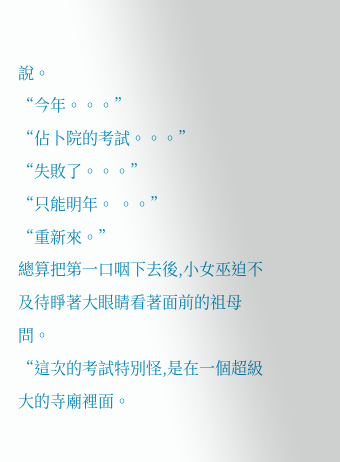說。
“今年。。。”
“佔卜院的考試。。。”
“失敗了。。。”
“只能明年。 。。”
“重新來。”
總算把第一口咽下去後,小女巫迫不及待睜著大眼睛看著面前的祖母問。
“這次的考試特別怪,是在一個超級大的寺廟裡面。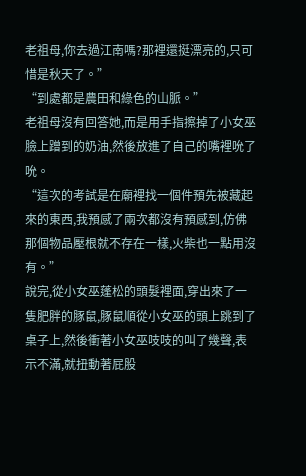老祖母,你去過江南嗎?那裡還挺漂亮的,只可惜是秋天了。”
“到處都是農田和綠色的山脈。”
老祖母沒有回答她,而是用手指擦掉了小女巫臉上蹭到的奶油,然後放進了自己的嘴裡吮了吮。
“這次的考試是在廟裡找一個件預先被藏起來的東西,我預感了兩次都沒有預感到,仿佛那個物品壓根就不存在一樣,火柴也一點用沒有。”
說完,從小女巫蓬松的頭髮裡面,穿出來了一隻肥胖的豚鼠,豚鼠順從小女巫的頭上跳到了桌子上,然後衝著小女巫吱吱的叫了幾聲,表示不滿,就扭動著屁股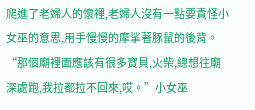爬進了老婦人的懷裡,老婦人沒有一點要責怪小女巫的意思,用手慢慢的摩挲著豚鼠的後背。
“那個廟裡面應該有很多寶貝,火柴,總想往廟深處跑,我拉都拉不回來,哎。”小女巫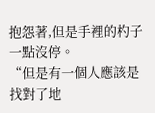抱怨著,但是手裡的杓子一點沒停。
“但是有一個人應該是找對了地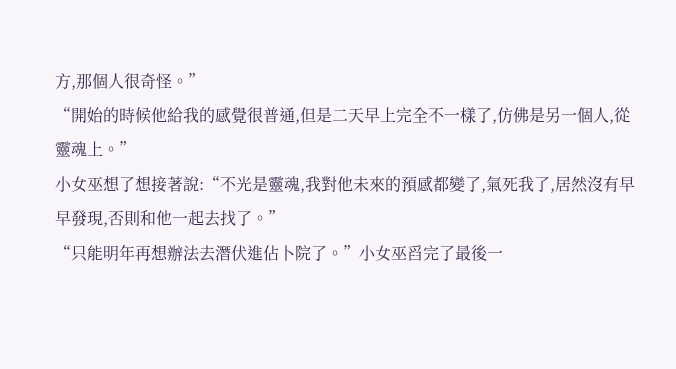方,那個人很奇怪。”
“開始的時候他給我的感覺很普通,但是二天早上完全不一樣了,仿佛是另一個人,從靈魂上。”
小女巫想了想接著說:“不光是靈魂,我對他未來的預感都變了,氣死我了,居然沒有早早發現,否則和他一起去找了。”
“只能明年再想辦法去潛伏進佔卜院了。”小女巫舀完了最後一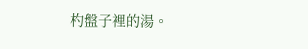杓盤子裡的湯。